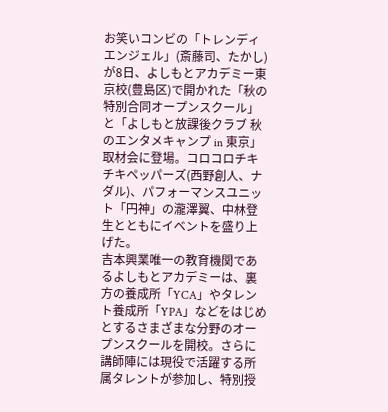お笑いコンビの「トレンディエンジェル」(斎藤司、たかし)が8日、よしもとアカデミー東京校(豊島区)で開かれた「秋の特別合同オープンスクール」と「よしもと放課後クラブ 秋のエンタメキャンプ in 東京」取材会に登場。コロコロチキチキペッパーズ(西野創人、ナダル)、パフォーマンスユニット「円神」の瀧澤翼、中林登生とともにイベントを盛り上げた。
吉本興業唯一の教育機関であるよしもとアカデミーは、裏方の養成所「YCA」やタレント養成所「YPA」などをはじめとするさまざまな分野のオープンスクールを開校。さらに講師陣には現役で活躍する所属タレントが参加し、特別授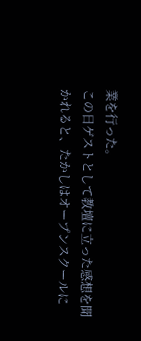業を行った。
この日ゲストとして教壇に立った感想を聞かれると、たかしはオープンスクールに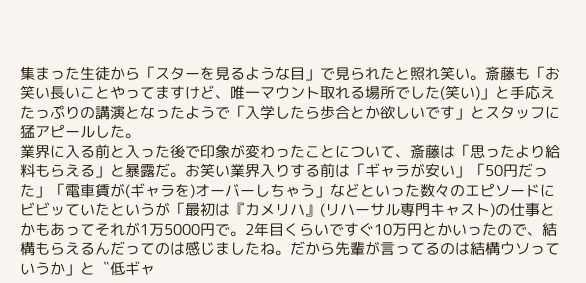集まった生徒から「スターを見るような目」で見られたと照れ笑い。斎藤も「お笑い長いことやってますけど、唯一マウント取れる場所でした(笑い)」と手応えたっぷりの講演となったようで「入学したら歩合とか欲しいです」とスタッフに猛アピールした。
業界に入る前と入った後で印象が変わったことについて、斎藤は「思ったより給料もらえる」と暴露だ。お笑い業界入りする前は「ギャラが安い」「50円だった」「電車賃が(ギャラを)オーバーしちゃう」などといった数々のエピソードにビビッていたというが「最初は『カメリハ』(リハーサル専門キャスト)の仕事とかもあってそれが1万5000円で。2年目くらいですぐ10万円とかいったので、結構もらえるんだってのは感じましたね。だから先輩が言ってるのは結構ウソっていうか」と〝低ギャ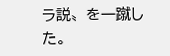ラ説〟を一蹴した。